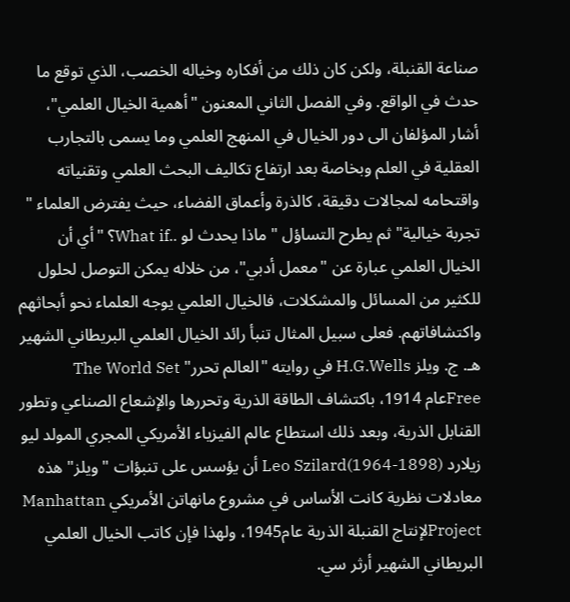صناعة القنبلة، ولكن كان ذلك من أفكاره وخياله الخصب، الذي توقع ما حدث في الواقع. وفي الفصل الثاني المعنون "أهمية الخيال العلمي"، أشار المؤلفان الى دور الخيال في المنهج العلمي وما يسمى بالتجارب العقلية في العلم وبخاصة بعد ارتفاع تكاليف البحث العلمي وتقنياته واقتحامه لمجالات دقيقة، كالذرة وأعماق الفضاء، حيث يفترض العلماء " تجربة خيالية" ثم يطرح التساؤل " ماذا يحدث لو ..What if؟ "أي أن الخيال العلمي عبارة عن "معمل أدبي"، من خلاله يمكن التوصل لحلول للكثير من المسائل والمشكلات، فالخيال العلمي يوجه العلماء نحو أبحاثهم واكتشافاتهم. فعلى سبيل المثال تنبأ رائد الخيال العلمي البريطاني الشهير هـ. ج. ويلز H.G.Wells في روايته "العالم تحرر" The World Set Freeعام 1914، باكتشاف الطاقة الذرية وتحررها والإشعاع الصناعي وتطور القنابل الذرية، وبعد ذلك استطاع عالم الفيزياء الأمريكي المجري المولد ليو زيلارد Leo Szilard(1964-1898) أن يؤسس على تنبؤات " ويلز" هذه معادلات نظرية كانت الأساس في مشروع مانهاتن الأمريكي Manhattan Projectلإنتاج القنبلة الذرية عام1945، ولهذا فإن كاتب الخيال العلمي البريطاني الشهير أرثر سي.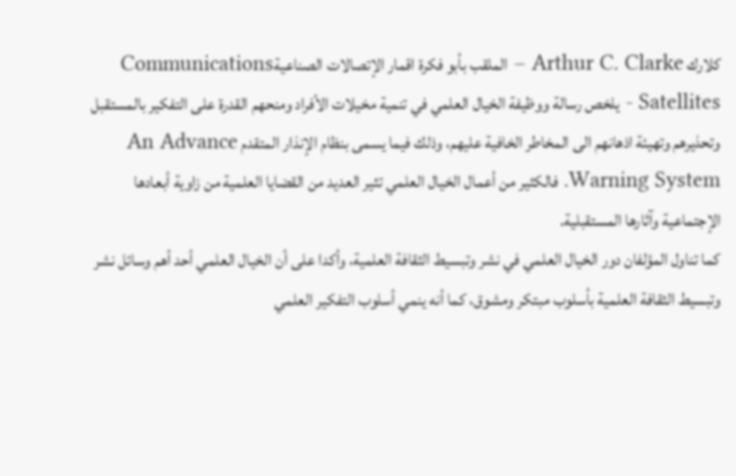كلارك Arthur C. Clarke – الملقب بأبو فكرة اقمار الإتصالات الصناعيةCommunications Satellites - يلخص رسالة ووظيفة الخيال العلمي في تنمية مخيلات الأفراد ومنحهم القدرة على التفكير بالمستقبل وتحذيرهم وتهيئة اذهانهم الى المخاطر الخافية عليهم، وذلك فيما يسمى بنظام الإنذار المتقدم An Advance Warning System. فالكثير من أعمال الخيال العلمي تثير العديد من القضايا العلمية من زاوية أبعادها الإجتماعية وآثارها المستقبلية.
كما تناول المؤلفان دور الخيال العلمي في نشر وتبسيط الثقافة العلمية، وأكدا على أن الخيال العلمي أحد أهم وسائل نشر وتبسيط الثقافة العلمية بأسلوب مبتكر ومشوق، كما أنه ينمي أسلوب التفكير العلمي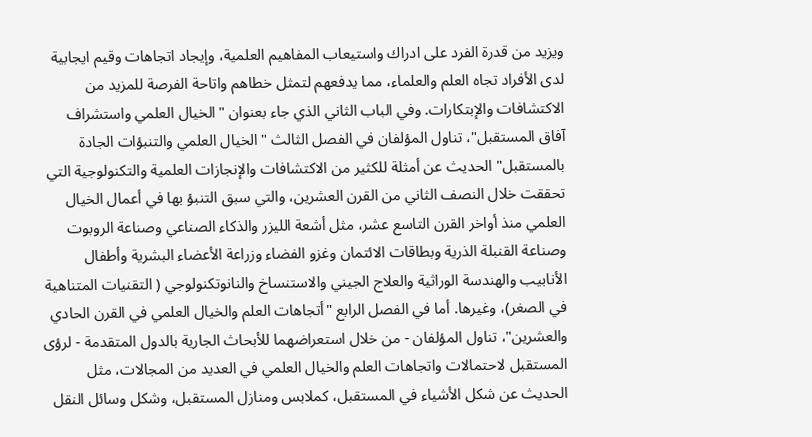ويزيد من قدرة الفرد على ادراك واستيعاب المفاهيم العلمية، وإيجاد اتجاهات وقيم ايجابية لدى الأفراد تجاه العلم والعلماء، مما يدفعهم لتمثل خطاهم واتاحة الفرصة للمزيد من الاكتشافات والإبتكارات. وفي الباب الثاني الذي جاء بعنوان "الخيال العلمي واستشراف آفاق المستقبل"، تناول المؤلفان في الفصل الثالث "الخيال العلمي والتنبؤات الجادة بالمستقبل" الحديث عن أمثلة للكثير من الاكتشافات والإنجازات العلمية والتكنولوجية التي تحققت خلال النصف الثاني من القرن العشرين، والتي سبق التنبؤ بها في أعمال الخيال العلمي منذ أواخر القرن التاسع عشر، مثل أشعة الليزر والذكاء الصناعي وصناعة الروبوت وصناعة القنبلة الذرية وبطاقات الائتمان وغزو الفضاء وزراعة الأعضاء البشرية وأطفال الأنابيب والهندسة الوراثية والعلاج الجيني والاستنساخ والنانوتكنولوجي ( التقنيات المتناهية في الصغر)، وغيرها. أما في الفصل الرابع "أتجاهات العلم والخيال العلمي في القرن الحادي والعشرين"، تناول المؤلفان - من خلال استعراضهما للأبحاث الجارية بالدول المتقدمة - لرؤى المستقبل لاحتمالات واتجاهات العلم والخيال العلمي في العديد من المجالات، مثل الحديث عن شكل الأشياء في المستقبل، كملابس ومنازل المستقبل، وشكل وسائل النقل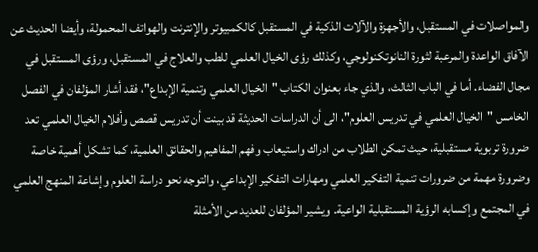والمواصلات في المستقبل، والأجهزة والآلات الذكية في المستقبل كالكمبيوتر والإنترنت والهواتف المحمولة، وأيضا الحديث عن الآفاق الواعدة والمرعبة لثورة النانوتكنولوجي، وكذلك رؤى الخيال العلمي للطب والعلاج في المستقبل، ورؤى المستقبل في مجال الفضاء. أما في الباب الثالث، والذي جاء بعنوان الكتاب "الخيال العلمي وتنمية الإبداع"، فقد أشار المؤلفان في الفصل الخامس "الخيال العلمي في تدريس العلوم"، الى أن الدراسات الحديثة قد بينت أن تدريس قصص وأفلام الخيال العلمي تعد ضرورة تربوية مستقبلية، حيث تمكن الطلاب من ادراك واستيعاب وفهم المفاهيم والحقائق العلمية، كما تشكل أهمية خاصة وضرورة مهمة من ضرورات تنمية التفكير العلمي ومهارات التفكير الإبداعي، والتوجه نحو دراسة العلوم وإشاعة المنهج العلمي في المجتمع وإكسابه الرؤية المستقبلية الواعية. ويشير المؤلفان للعديد من الأمثلة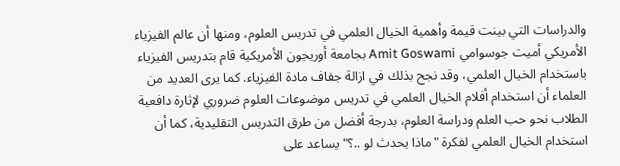والدراسات التي بينت قيمة وأهمية الخيال العلمي في تدريس العلوم، ومنها أن عالم الفيزياء الأمريكي أميت جوسوامي Amit Goswami بجامعة أوريجون الأمريكية قام بتدريس الفيزياء باستخدام الخيال العلمي، وقد نجح بذلك في ازالة جفاف مادة الفيزياء. كما يرى العديد من العلماء أن استخدام أفلام الخيال العلمي في تدريس موضوعات العلوم ضروري لإثارة دافعية الطلاب نحو حب العلم ودراسة العلوم، بدرجة أفضل من طرق التدريس التقليدية، كما أن استخدام الخيال العلمي لفكرة "ماذا يحدث لو ..؟" يساعد على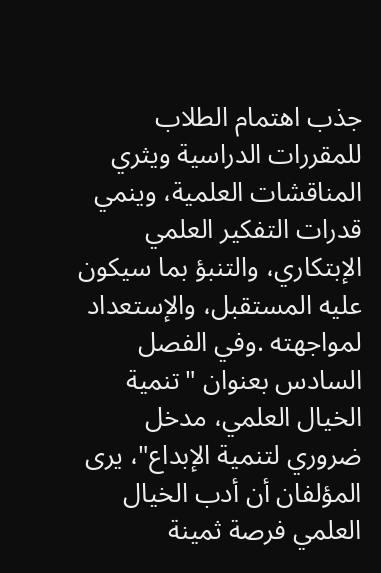جذب اهتمام الطلاب للمقررات الدراسية ويثري المناقشات العلمية، وينمي قدرات التفكير العلمي الإبتكاري، والتنبؤ بما سيكون عليه المستقبل، والإستعداد لمواجهته .وفي الفصل السادس بعنوان "تنمية الخيال العلمي، مدخل ضروري لتنمية الإبداع"، يرى المؤلفان أن أدب الخيال العلمي فرصة ثمينة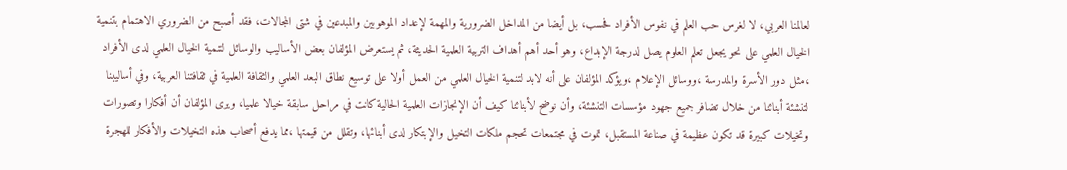لعالمنا العربي، لا لغرس حب العلم في نفوس الأفراد فحسب، بل أيضا من المداخل الضرورية والمهمة لإعداد الموهوبين والمبدعين في شتى المجالات، فقد أصبح من الضروري الاهتمام بتنمية الخيال العلمي على نحو يجعل تعلم العلوم يصل لدرجة الإبداع، وهو أحد أهم أهداف التربية العلمية الحديثة، ثم يستعرض المؤلفان بعض الأساليب والوسائل لتنمية الخيال العلمي لدى الأفراد ،مثل دور الأسرة والمدرسة ،ووسائل الإعلام ،ويؤكد المؤلفان على أنه لابد لتنمية الخيال العلمي من العمل أولا على توسيع نطاق البعد العلمي والثقافة العلمية في ثقافتنا العربية، وفي أساليبنا لتنشئة أبنائنا من خلال تضافر جميع جهود مؤسسات التنشئة، وأن نوضح لأبنائنا كيف أن الإنجازات العلمية الحالية كانت في مراحل سابقة خيالا علميا، ويرى المؤلفان أن أفكارا وتصورات وتخيلات كبيرة قد تكون عظيمة في صناعة المستقبل، تموت في مجتمعات تحجم ملكات التخيل والإبتكار لدى أبنائها، وتقلل من قيمتها ،مما يدفع أصحاب هذه التخيلات والأفكار للهجرة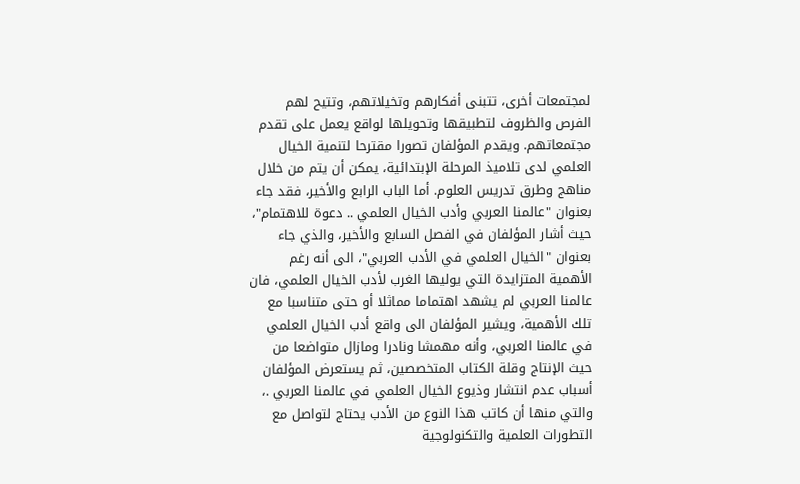لمجتمعات أخرى، تتبنى أفكارهم وتخيلاتهم، وتتيح لهم الفرص والظروف لتطبيقها وتحويلها لواقع يعمل على تقدم مجتمعاتهم. ويقدم المؤلفان تصورا مقترحا لتنمية الخيال العلمي لدى تلاميذ المرحلة الإبتدائية، يمكن أن يتم من خلال مناهج وطرق تدريس العلوم. أما الباب الرابع والأخير، فقد جاء بعنوان "عالمنا العربي وأدب الخيال العلمي .. دعوة للاهتمام"، حيث أشار المؤلفان في الفصل السابع والأخير، والذي جاء بعنوان "الخيال العلمي في الأدب العربي"، الى أنه رغم الأهمية المتزايدة التي يوليها الغرب لأدب الخيال العلمي، فان عالمنا العربي لم يشهد اهتماما مماثلا أو حتى متناسبا مع تلك الأهمية، ويشير المؤلفان الى واقع أدب الخيال العلمي في عالمنا العربي، وأنه مهمشا ونادرا ومازال متواضعا من حيث الإنتاج وقلة الكتاب المتخصصين، ثم يستعرض المؤلفان أسباب عدم انتشار وذيوع الخيال العلمي في عالمنا العربي .، والتي منها أن كاتب هذا النوع من الأدب يحتاج لتواصل مع التطورات العلمية والتكنولوجية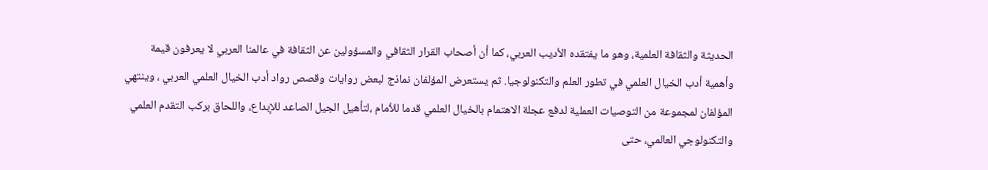الحديثة والثقافة العلمية، وهو ما يفتقده الأديب العربي، كما أن أصحاب القرار الثقافي والمسؤولين عن الثقافة في عالمنا العربي لا يعرفون قيمة وأهمية أدب الخيال العلمي في تطور العلم والتكنولوجيا. ثم يستعرض المؤلفان نماذج لبعض روايات وقصص رواد أدب الخيال العلمي العربي ، وينتهي المؤلفان لمجموعة من التوصيات العملية لدفع عجلة الاهتمام بالخيال العلمي قدما للأمام ،لتأهيل الجيل الصاعد للإبداع، واللحاق بركب التقدم العلمي والتكنولوجي العالمي، حتى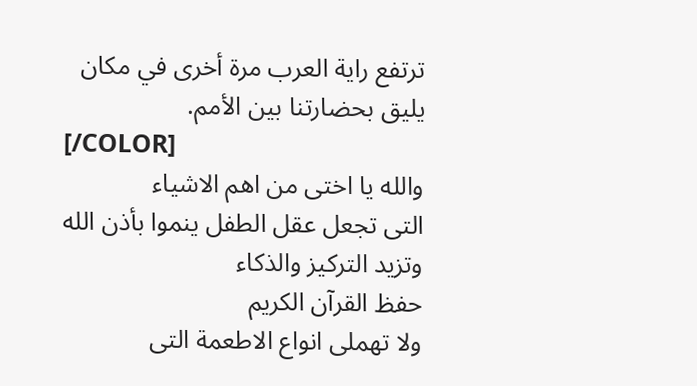ترتفع راية العرب مرة أخرى في مكان يليق بحضارتنا بين الأمم.
[/COLOR]
والله يا اختى من اهم الاشياء
التى تجعل عقل الطفل ينموا بأذن الله
وتزيد التركيز والذكاء
حفظ القرآن الكريم
ولا تهملى انواع الاطعمة التى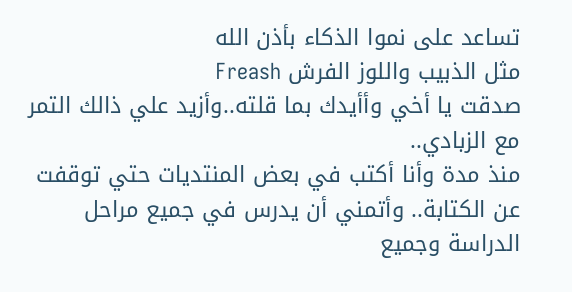تساعد على نموا الذكاء بأذن الله
مثل الذبيب واللوز الفرش Freash
صدقت يا أخي وأأيدك بما قلته..وأزيد علي ذالك التمر مع الزبادي..
منذ مدة وأنا أكتب في بعض المنتديات حتي توقفت عن الكتابة.. وأتمني أن يدرس في جميع مراحل الدراسة وجميع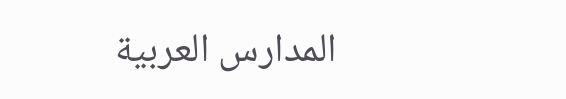المدارس العربية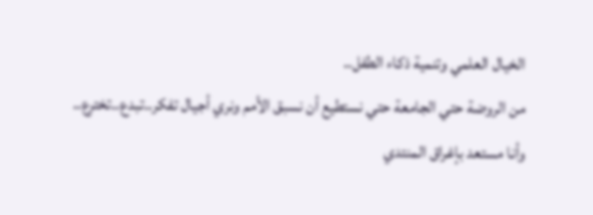الخيال العلمي وتنمية ذكاء الطفل..
من الروضة حتي الجامعة حتي نستطيع أن نسبق الأمم ونري أجيال تفكر..تبدع..تخترع..
وأنا مستعد بإغراق المنتدي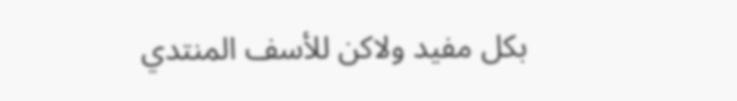بكل مفيد ولاكن للأسف المنتدي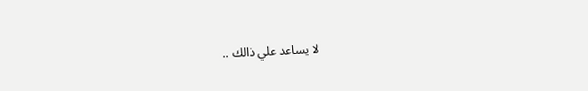لا يساعد علي ذالك ..